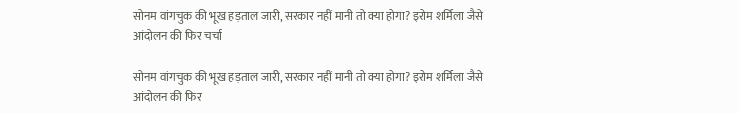सोनम वांगचुक की भूख हड़ताल जारी, सरकार नहीं मानी तो क्या होगा? इरोम शर्मिला जैसे आंदोलन की फिर चर्चा

सोनम वांगचुक की भूख हड़ताल जारी, सरकार नहीं मानी तो क्या होगा? इरोम शर्मिला जैसे आंदोलन की फिर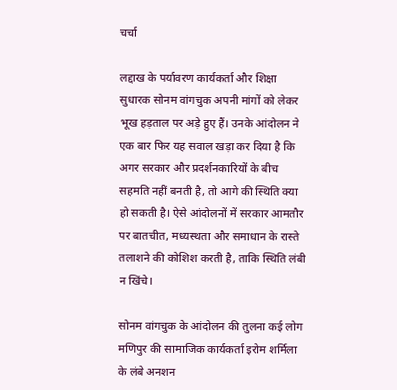चर्चा

लद्दाख के पर्यावरण कार्यकर्ता और शिक्षा सुधारक सोनम वांगचुक अपनी मांगों को लेकर भूख हड़ताल पर अड़े हुए हैं। उनके आंदोलन ने एक बार फिर यह सवाल खड़ा कर दिया है कि अगर सरकार और प्रदर्शनकारियों के बीच सहमति नहीं बनती है, तो आगे की स्थिति क्या हो सकती है। ऐसे आंदोलनों में सरकार आमतौर पर बातचीत, मध्यस्थता और समाधान के रास्ते तलाशने की कोशिश करती है, ताकि स्थिति लंबी न खिंचे।

सोनम वांगचुक के आंदोलन की तुलना कई लोग मणिपुर की सामाजिक कार्यकर्ता इरोम शर्मिला के लंबे अनशन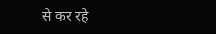से कर रहे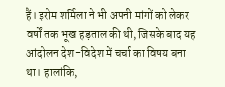हैं। इरोम शर्मिला ने भी अपनी मांगों को लेकर वर्षों तक भूख हड़ताल की थी, जिसके बाद यह आंदोलन देश-विदेश में चर्चा का विषय बना था। हालांकि,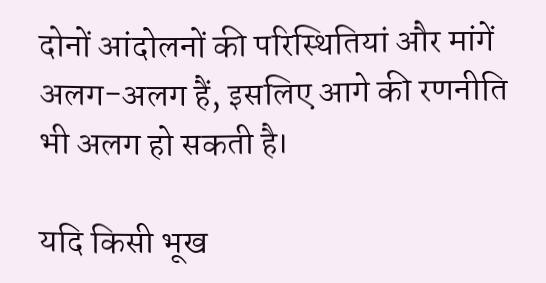दोनों आंदोलनों की परिस्थितियां और मांगें अलग-अलग हैं, इसलिए आगे की रणनीति भी अलग हो सकती है।

यदि किसी भूख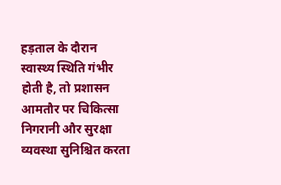हड़ताल के दौरान स्वास्थ्य स्थिति गंभीर होती है, तो प्रशासन आमतौर पर चिकित्सा निगरानी और सुरक्षा व्यवस्था सुनिश्चित करता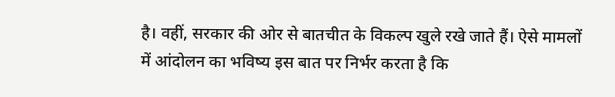है। वहीं, सरकार की ओर से बातचीत के विकल्प खुले रखे जाते हैं। ऐसे मामलों में आंदोलन का भविष्य इस बात पर निर्भर करता है कि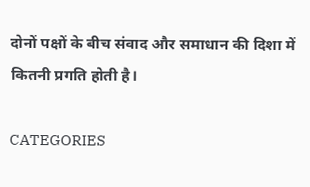दोनों पक्षों के बीच संवाद और समाधान की दिशा में कितनी प्रगति होती है।

CATEGORIES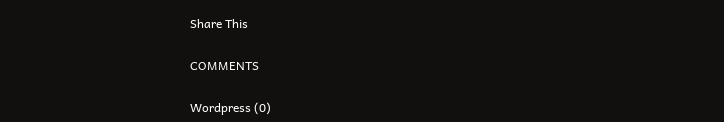Share This

COMMENTS

Wordpress (0)